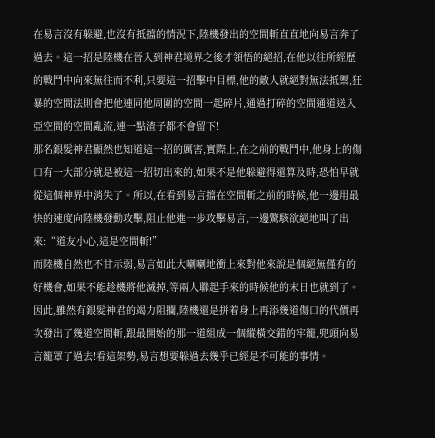在易言沒有躲避,也沒有抵擋的情況下,陸機發出的空間斬直直地向易言奔了過去。這一招是陸機在晉入到神君境界之後才領悟的絕招,在他以往所經歷的戰鬥中向來無往而不利,只要這一招擊中目標,他的敵人就絕對無法抵禦,狂暴的空間法則會把他連同他周圍的空間一起碎片,通過打碎的空間通道送入亞空間的空間亂流,連一點渣子都不會留下!
那名銀髮神君顯然也知道這一招的厲害,實際上,在之前的戰鬥中,他身上的傷口有一大部分就是被這一招切出來的,如果不是他躲避得還算及時,恐怕早就從這個神界中消失了。所以,在看到易言擋在空間斬之前的時候,他一邊用最快的速度向陸機發動攻擊,阻止他進一步攻擊易言,一邊驚駭欲絕地叫了出來:“道友小心,這是空間斬!”
而陸機自然也不甘示弱,易言如此大喇喇地衝上來對他來說是個絕無僅有的好機會,如果不能趁機將他滅掉,等兩人聯起手來的時候他的末日也就到了。
因此,雖然有銀髮神君的竭力阻攔,陸機還是拼着身上再添幾道傷口的代價再次發出了幾道空間斬,跟最開始的那一道組成一個縱橫交錯的牢籠,兜頭向易言籠罩了過去!看這架勢,易言想要躲過去幾乎已經是不可能的事情。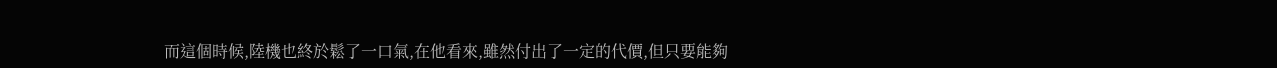而這個時候,陸機也終於鬆了一口氣,在他看來,雖然付出了一定的代價,但只要能夠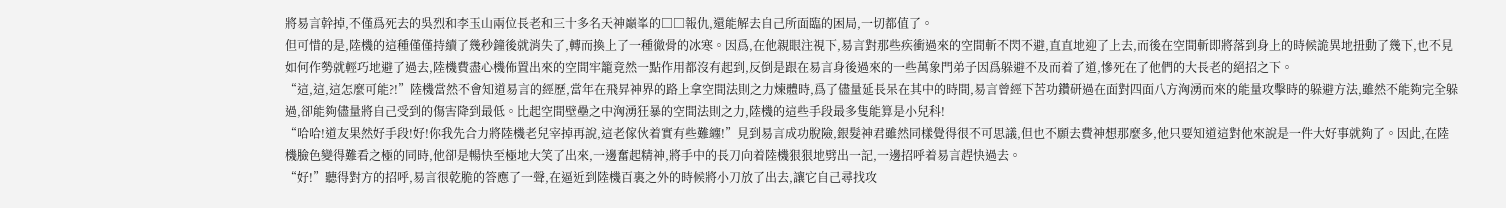將易言幹掉,不僅爲死去的吳烈和李玉山兩位長老和三十多名天神巔峯的□□報仇,還能解去自己所面臨的困局,一切都值了。
但可惜的是,陸機的這種僅僅持續了幾秒鐘後就消失了,轉而換上了一種徹骨的冰寒。因爲,在他親眼注視下,易言對那些疾衝過來的空間斬不閃不避,直直地迎了上去,而後在空間斬即將落到身上的時候詭異地扭動了幾下,也不見如何作勢就輕巧地避了過去,陸機費盡心機佈置出來的空間牢籠竟然一點作用都沒有起到,反倒是跟在易言身後過來的一些萬象門弟子因爲躲避不及而着了道,慘死在了他們的大長老的絕招之下。
“這,這,這怎麼可能?!”陸機當然不會知道易言的經歷,當年在飛昇神界的路上拿空間法則之力煉體時,爲了儘量延長呆在其中的時間,易言曾經下苦功鑽研過在面對四面八方洶湧而來的能量攻擊時的躲避方法,雖然不能夠完全躲過,卻能夠儘量將自己受到的傷害降到最低。比起空間壁壘之中洶湧狂暴的空間法則之力,陸機的這些手段最多隻能算是小兒科!
“哈哈!道友果然好手段!好!你我先合力將陸機老兒宰掉再說,這老傢伙着實有些難纏!”見到易言成功脫險,銀髮神君雖然同樣覺得很不可思議,但也不願去費神想那麼多,他只要知道這對他來說是一件大好事就夠了。因此,在陸機臉色變得難看之極的同時,他卻是暢快至極地大笑了出來,一邊奮起精神,將手中的長刀向着陸機狠狠地劈出一記,一邊招呼着易言趕快過去。
“好!”聽得對方的招呼,易言很乾脆的答應了一聲,在逼近到陸機百裏之外的時候將小刀放了出去,讓它自己尋找攻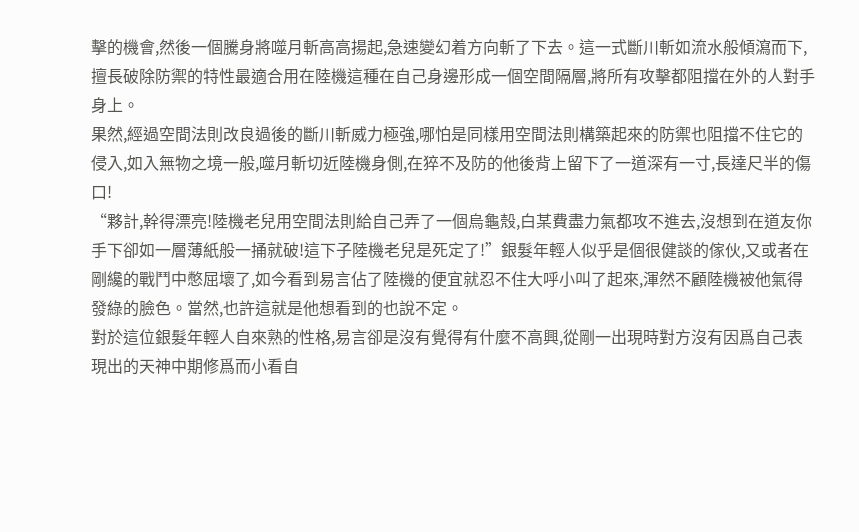擊的機會,然後一個騰身將噬月斬高高揚起,急速變幻着方向斬了下去。這一式斷川斬如流水般傾瀉而下,擅長破除防禦的特性最適合用在陸機這種在自己身邊形成一個空間隔層,將所有攻擊都阻擋在外的人對手身上。
果然,經過空間法則改良過後的斷川斬威力極強,哪怕是同樣用空間法則構築起來的防禦也阻擋不住它的侵入,如入無物之境一般,噬月斬切近陸機身側,在猝不及防的他後背上留下了一道深有一寸,長達尺半的傷口!
“夥計,幹得漂亮!陸機老兒用空間法則給自己弄了一個烏龜殼,白某費盡力氣都攻不進去,沒想到在道友你手下卻如一層薄紙般一捅就破!這下子陸機老兒是死定了!”銀髮年輕人似乎是個很健談的傢伙,又或者在剛纔的戰鬥中憋屈壞了,如今看到易言佔了陸機的便宜就忍不住大呼小叫了起來,渾然不顧陸機被他氣得發綠的臉色。當然,也許這就是他想看到的也說不定。
對於這位銀髮年輕人自來熟的性格,易言卻是沒有覺得有什麼不高興,從剛一出現時對方沒有因爲自己表現出的天神中期修爲而小看自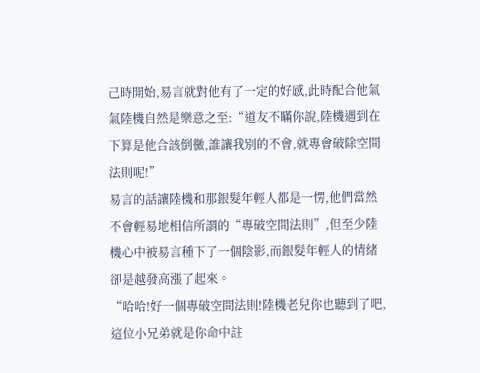己時開始,易言就對他有了一定的好感,此時配合他氣氣陸機自然是樂意之至:“道友不瞞你說,陸機遇到在下算是他合該倒黴,誰讓我別的不會,就專會破除空間法則呢!”
易言的話讓陸機和那銀髮年輕人都是一愣,他們當然不會輕易地相信所謂的“專破空間法則”,但至少陸機心中被易言種下了一個陰影,而銀髮年輕人的情緒卻是越發高漲了起來。
“哈哈!好一個專破空間法則!陸機老兒你也聽到了吧,這位小兄弟就是你命中註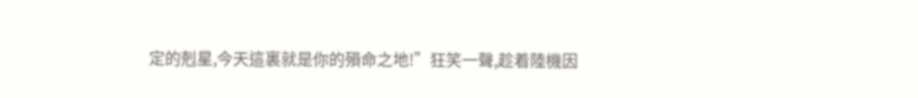定的剋星,今天這裏就是你的殞命之地!”狂笑一聲,趁着陸機因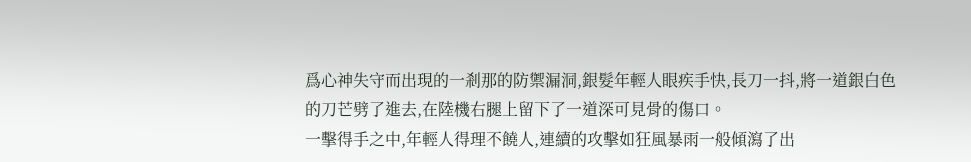爲心神失守而出現的一剎那的防禦漏洞,銀髮年輕人眼疾手快,長刀一抖,將一道銀白色的刀芒劈了進去,在陸機右腿上留下了一道深可見骨的傷口。
一擊得手之中,年輕人得理不饒人,連續的攻擊如狂風暴雨一般傾瀉了出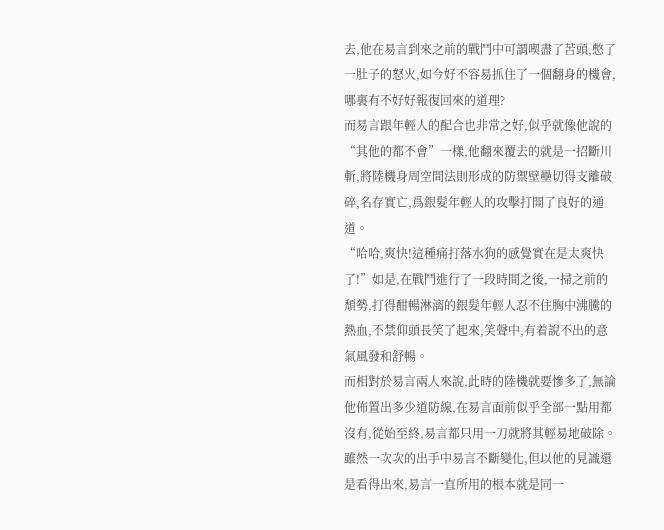去,他在易言到來之前的戰鬥中可謂喫盡了苦頭,憋了一肚子的怒火,如今好不容易抓住了一個翻身的機會,哪裏有不好好報復回來的道理?
而易言跟年輕人的配合也非常之好,似乎就像他說的“其他的都不會”一樣,他翻來覆去的就是一招斷川斬,將陸機身周空間法則形成的防禦壁壘切得支離破碎,名存實亡,爲銀髮年輕人的攻擊打開了良好的通道。
“哈哈,爽快!這種痛打落水狗的感覺實在是太爽快了!”如是,在戰鬥進行了一段時間之後,一掃之前的頹勢,打得酣暢淋漓的銀髮年輕人忍不住胸中沸騰的熱血,不禁仰頭長笑了起來,笑聲中,有着說不出的意氣風發和舒暢。
而相對於易言兩人來說,此時的陸機就要慘多了,無論他佈置出多少道防線,在易言面前似乎全部一點用都沒有,從始至終,易言都只用一刀就將其輕易地破除。雖然一次次的出手中易言不斷變化,但以他的見識還是看得出來,易言一直所用的根本就是同一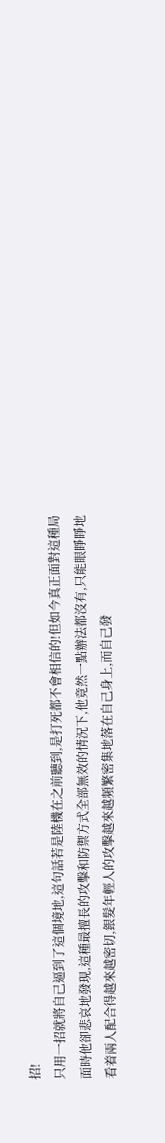招!
只用一招就將自己逼到了這個境地,這句話若是陸機在之前聽到,是打死都不會相信的!但如今真正面對這種局面時他卻悲哀地發現,這種最擅長的攻擊和防禦方式全部無效的情況下,他竟然一點辦法都沒有,只能眼睜睜地看着兩人配合得越來越密切,銀髮年輕人的攻擊越來越頻繁密集地落在自己身上,而自己發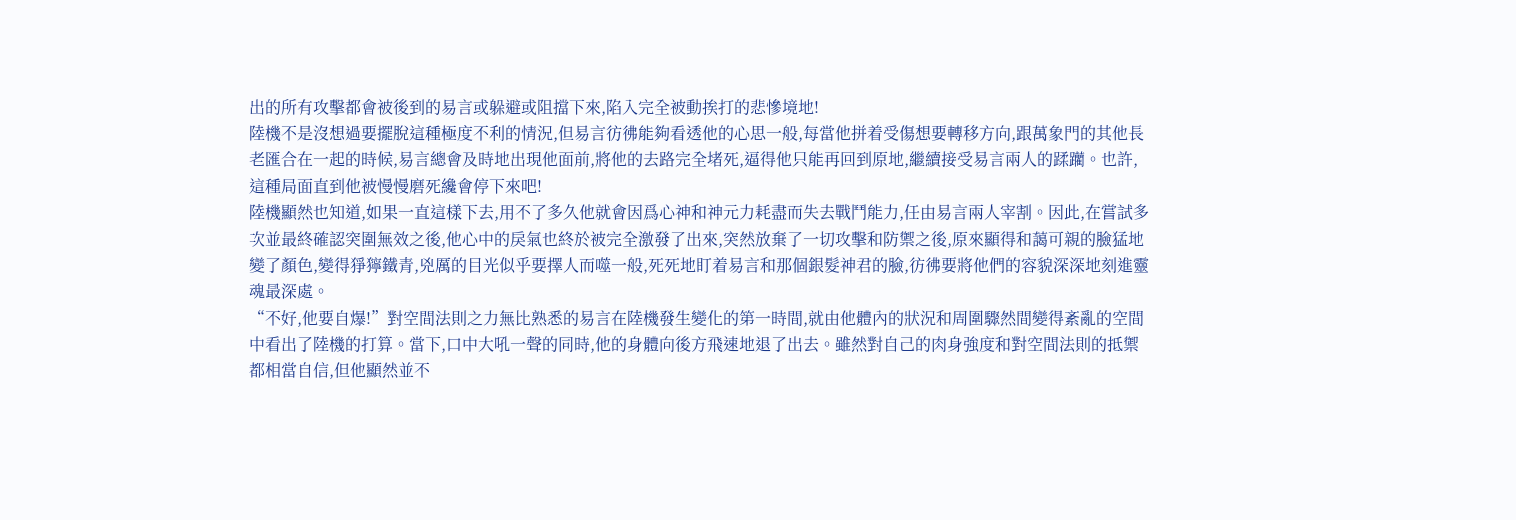出的所有攻擊都會被後到的易言或躲避或阻擋下來,陷入完全被動挨打的悲慘境地!
陸機不是沒想過要擺脫這種極度不利的情況,但易言彷彿能夠看透他的心思一般,每當他拼着受傷想要轉移方向,跟萬象門的其他長老匯合在一起的時候,易言總會及時地出現他面前,將他的去路完全堵死,逼得他只能再回到原地,繼續接受易言兩人的蹂躪。也許,這種局面直到他被慢慢磨死纔會停下來吧!
陸機顯然也知道,如果一直這樣下去,用不了多久他就會因爲心神和神元力耗盡而失去戰鬥能力,任由易言兩人宰割。因此,在嘗試多次並最終確認突圍無效之後,他心中的戾氣也終於被完全激發了出來,突然放棄了一切攻擊和防禦之後,原來顯得和藹可親的臉猛地變了顏色,變得猙獰鐵青,兇厲的目光似乎要擇人而噬一般,死死地盯着易言和那個銀髮神君的臉,彷彿要將他們的容貌深深地刻進靈魂最深處。
“不好,他要自爆!”對空間法則之力無比熟悉的易言在陸機發生變化的第一時間,就由他體內的狀況和周圍驟然間變得紊亂的空間中看出了陸機的打算。當下,口中大吼一聲的同時,他的身體向後方飛速地退了出去。雖然對自己的肉身強度和對空間法則的抵禦都相當自信,但他顯然並不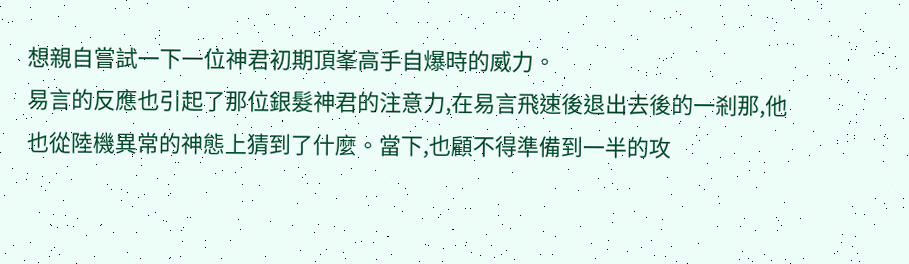想親自嘗試一下一位神君初期頂峯高手自爆時的威力。
易言的反應也引起了那位銀髮神君的注意力,在易言飛速後退出去後的一剎那,他也從陸機異常的神態上猜到了什麼。當下,也顧不得準備到一半的攻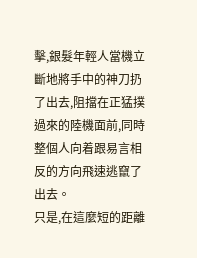擊,銀髮年輕人當機立斷地將手中的神刀扔了出去,阻擋在正猛撲過來的陸機面前,同時整個人向着跟易言相反的方向飛速逃竄了出去。
只是,在這麼短的距離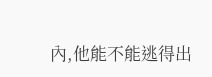內,他能不能逃得出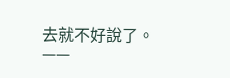去就不好說了。
——